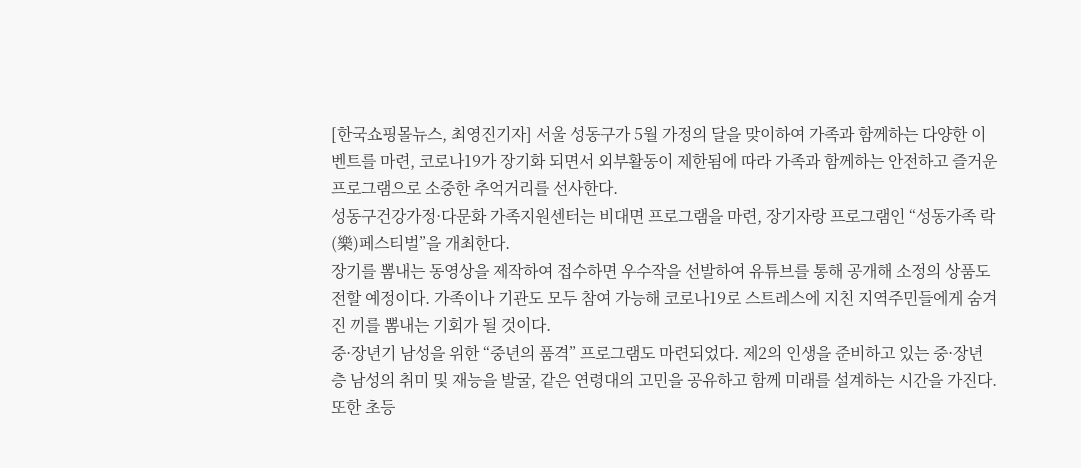[한국쇼핑몰뉴스, 최영진기자] 서울 성동구가 5월 가정의 달을 맞이하여 가족과 함께하는 다양한 이벤트를 마련, 코로나19가 장기화 되면서 외부활동이 제한됨에 따라 가족과 함께하는 안전하고 즐거운 프로그램으로 소중한 추억거리를 선사한다.
성동구건강가정·다문화 가족지원센터는 비대면 프로그램을 마련, 장기자랑 프로그램인 “성동가족 락(樂)페스티벌”을 개최한다.
장기를 뽐내는 동영상을 제작하여 접수하면 우수작을 선발하여 유튜브를 통해 공개해 소정의 상품도 전할 예정이다. 가족이나 기관도 모두 참여 가능해 코로나19로 스트레스에 지친 지역주민들에게 숨겨진 끼를 뽐내는 기회가 될 것이다.
중·장년기 남성을 위한 “중년의 품격” 프로그램도 마련되었다. 제2의 인생을 준비하고 있는 중·장년층 남성의 취미 및 재능을 발굴, 같은 연령대의 고민을 공유하고 함께 미래를 설계하는 시간을 가진다.
또한 초등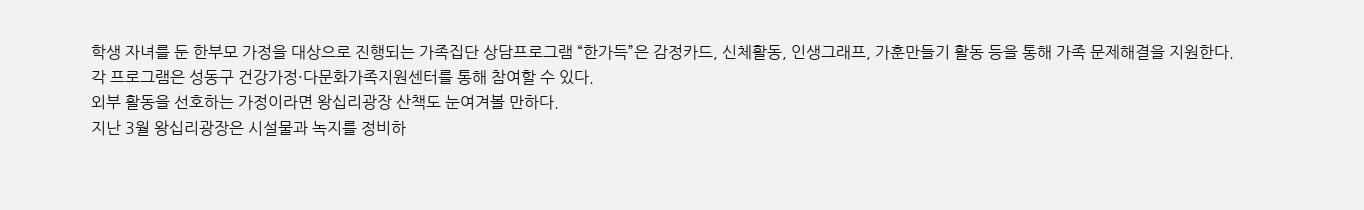학생 자녀를 둔 한부모 가정을 대상으로 진행되는 가족집단 상담프로그램 “한가득”은 감정카드, 신체활동, 인생그래프, 가훈만들기 활동 등을 통해 가족 문제해결을 지원한다. 각 프로그램은 성동구 건강가정·다문화가족지원센터를 통해 참여할 수 있다.
외부 활동을 선호하는 가정이라면 왕십리광장 산책도 눈여겨볼 만하다.
지난 3월 왕십리광장은 시설물과 녹지를 정비하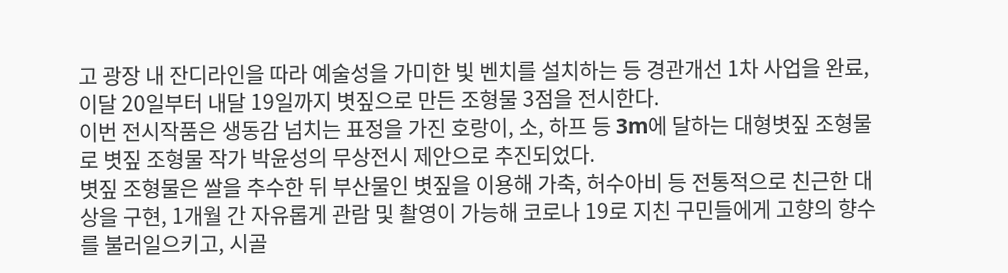고 광장 내 잔디라인을 따라 예술성을 가미한 빛 벤치를 설치하는 등 경관개선 1차 사업을 완료, 이달 20일부터 내달 19일까지 볏짚으로 만든 조형물 3점을 전시한다.
이번 전시작품은 생동감 넘치는 표정을 가진 호랑이, 소, 하프 등 3m에 달하는 대형볏짚 조형물로 볏짚 조형물 작가 박윤성의 무상전시 제안으로 추진되었다.
볏짚 조형물은 쌀을 추수한 뒤 부산물인 볏짚을 이용해 가축, 허수아비 등 전통적으로 친근한 대상을 구현, 1개월 간 자유롭게 관람 및 촬영이 가능해 코로나 19로 지친 구민들에게 고향의 향수를 불러일으키고, 시골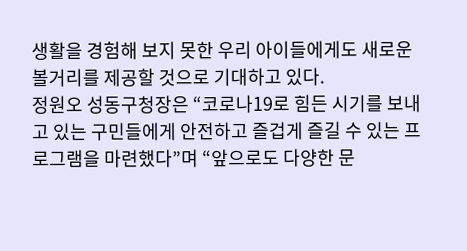생활을 경험해 보지 못한 우리 아이들에게도 새로운 볼거리를 제공할 것으로 기대하고 있다.
정원오 성동구청장은 “코로나19로 힘든 시기를 보내고 있는 구민들에게 안전하고 즐겁게 즐길 수 있는 프로그램을 마련했다”며 “앞으로도 다양한 문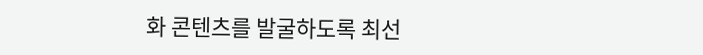화 콘텐츠를 발굴하도록 최선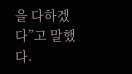을 다하겠다”고 말했다.